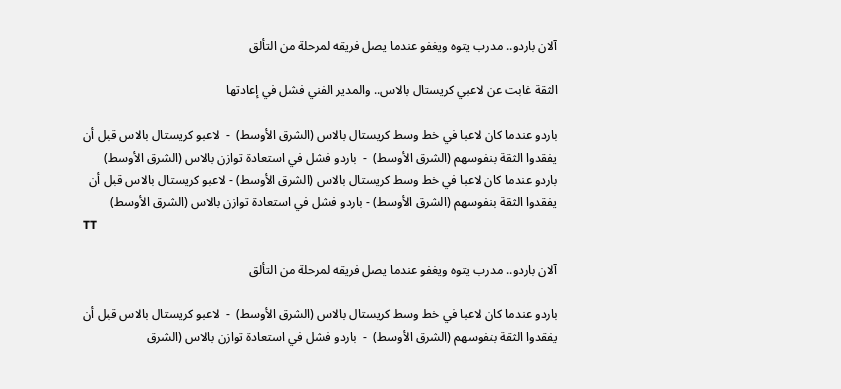آلان باردو.. مدرب يتوه ويغفو عندما يصل فريقه لمرحلة من التألق

الثقة غابت عن لاعبي كريستال بالاس.. والمدير الفني فشل في إعادتها

باردو عندما كان لاعبا في خط وسط كريستال بالاس (الشرق الأوسط)  -  لاعبو كريستال بالاس قبل أن يفقدوا الثقة بنفوسهم (الشرق الأوسط)  -  باردو فشل في استعادة توازن بالاس (الشرق الأوسط)
باردو عندما كان لاعبا في خط وسط كريستال بالاس (الشرق الأوسط) - لاعبو كريستال بالاس قبل أن يفقدوا الثقة بنفوسهم (الشرق الأوسط) - باردو فشل في استعادة توازن بالاس (الشرق الأوسط)
TT

آلان باردو.. مدرب يتوه ويغفو عندما يصل فريقه لمرحلة من التألق

باردو عندما كان لاعبا في خط وسط كريستال بالاس (الشرق الأوسط)  -  لاعبو كريستال بالاس قبل أن يفقدوا الثقة بنفوسهم (الشرق الأوسط)  -  باردو فشل في استعادة توازن بالاس (الشرق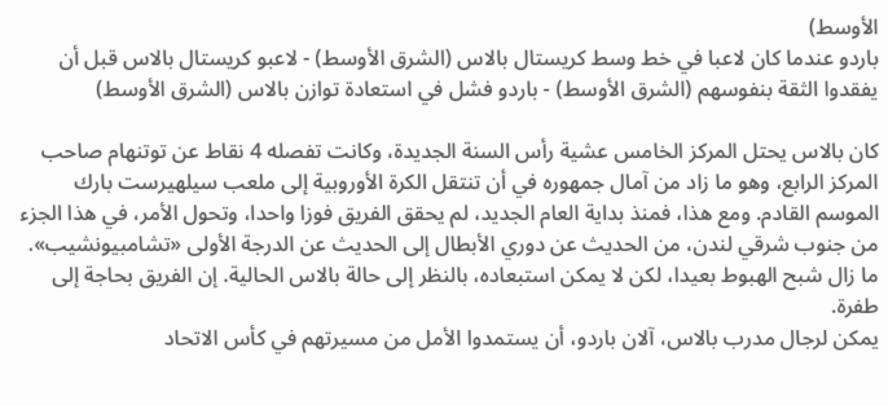الأوسط)
باردو عندما كان لاعبا في خط وسط كريستال بالاس (الشرق الأوسط) - لاعبو كريستال بالاس قبل أن يفقدوا الثقة بنفوسهم (الشرق الأوسط) - باردو فشل في استعادة توازن بالاس (الشرق الأوسط)

كان بالاس يحتل المركز الخامس عشية رأس السنة الجديدة، وكانت تفصله 4 نقاط عن توتنهام صاحب المركز الرابع، وهو ما زاد من آمال جمهوره في أن تنتقل الكرة الأوروبية إلى ملعب سيلهيرست بارك الموسم القادم. ومع هذا، فمنذ بداية العام الجديد، لم يحقق الفريق فوزا واحدا، وتحول الأمر، في هذا الجزء من جنوب شرقي لندن، من الحديث عن دوري الأبطال إلى الحديث عن الدرجة الأولى «تشامبيونشيب». ما زال شبح الهبوط بعيدا، لكن لا يمكن استبعاده، بالنظر إلى حالة بالاس الحالية. إن الفريق بحاجة إلى طفرة.
يمكن لرجال مدرب بالاس، آلان باردو، أن يستمدوا الأمل من مسيرتهم في كأس الاتحاد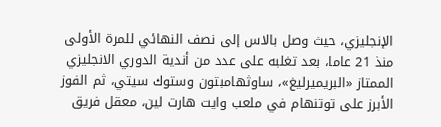الإنجليزي، حيث وصل بالاس إلى نصف النهائي للمرة الأولى منذ 21 عاما، بعد تغلبه على عدد من أندية الدوري الانجليزي الممتاز «البريميرليغ»، ساوثهامبتون وستوك سيتي، ثم الفوز الأبرز على توتنهام في ملعب وايت هارت لين، معقل فريق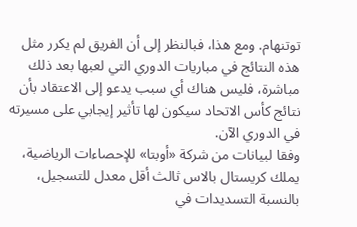توتنهام. ومع هذا، فبالنظر إلى أن الفريق لم يكرر مثل هذه النتائج في مباريات الدوري التي لعبها بعد ذلك مباشرة، فليس هناك أي سبب يدعو إلى الاعتقاد بأن نتائج كأس الاتحاد سيكون لها تأثير إيجابي على مسيرته في الدوري الآن.
وفقا لبيانات من شركة «أوبتا» للإحصاءات الرياضية، يملك كريستال بالاس ثالث أقل معدل للتسجيل، بالنسبة التسديدات في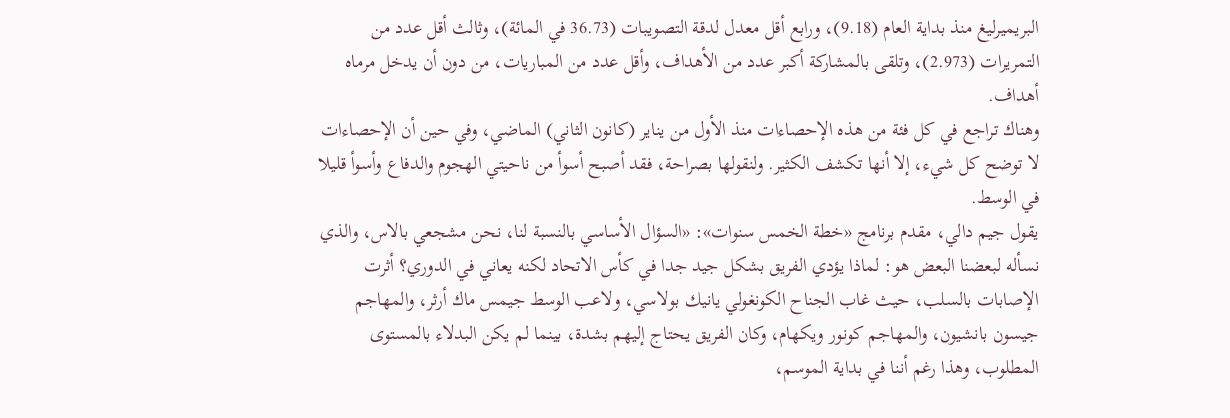البريميرليغ منذ بداية العام (9.18)، ورابع أقل معدل لدقة التصويبات (36.73 في المائة)، وثالث أقل عدد من التمريرات (2.973)، وتلقى بالمشاركة أكبر عدد من الأهداف، وأقل عدد من المباريات، من دون أن يدخل مرماه أهداف.
وهناك تراجع في كل فئة من هذه الإحصاءات منذ الأول من يناير (كانون الثاني) الماضي، وفي حين أن الإحصاءات لا توضح كل شيء، إلا أنها تكشف الكثير. ولنقولها بصراحة، فقد أصبح أسوأ من ناحيتي الهجوم والدفاع وأسوأ قليلا في الوسط.
يقول جيم دالي، مقدم برنامج «خطة الخمس سنوات»: «السؤال الأساسي بالنسبة لنا، نحن مشجعي بالاس، والذي نسأله لبعضنا البعض هو: لماذا يؤدي الفريق بشكل جيد جدا في كأس الاتحاد لكنه يعاني في الدوري؟ أثرت الإصابات بالسلب، حيث غاب الجناح الكونغولي يانيك بولاسي، ولاعب الوسط جيمس ماك أرثر، والمهاجم جيسون بانشيون، والمهاجم كونور ويكهام، وكان الفريق يحتاج إليهم بشدة، بينما لم يكن البدلاء بالمستوى المطلوب، وهذا رغم أننا في بداية الموسم،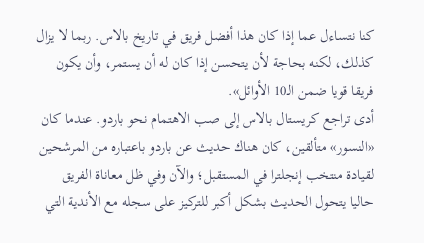كنا نتساءل عما إذا كان هذا أفضل فريق في تاريخ بالاس. ربما لا يزال كذلك، لكنه بحاجة لأن يتحسن إذا كان له أن يستمر، وأن يكون فريقا قويا ضمن الـ10 الأوائل».
أدى تراجع كريستال بالاس إلى صب الاهتمام نحو باردو. عندما كان «النسور» متألقين، كان هناك حديث عن باردو باعتباره من المرشحين لقيادة منتخب إنجلترا في المستقبل؛ والآن وفي ظل معاناة الفريق حاليا يتحول الحديث بشكل أكبر للتركيز على سجله مع الأندية التي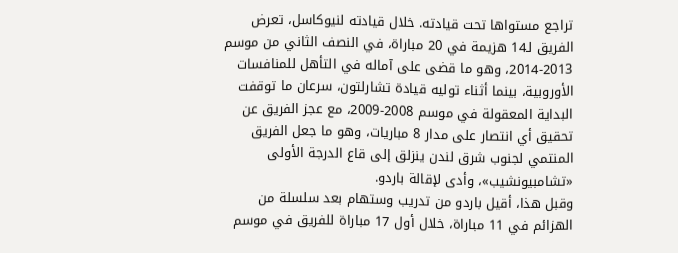تراجع مستواها تحت قيادته. خلال قيادته لنيوكاسل، تعرض الفريق لـ14 هزيمة في 20 مباراة، في النصف الثاني من موسم 2013-2014، وهو ما قضى على آماله في التأهل للمنافسات الأوروبية، بينما أثناء توليه قيادة تشارلتون، سرعان ما توقفت البداية المعقولة في موسم 2008-2009، مع عجز الفريق عن تحقيق أي انتصار على مدار 8 مباريات، وهو ما جعل الفريق المنتمي لجنوب شرق لندن ينزلق إلى قاع الدرجة الأولى «تشامبيونشيب»، وأدى لإقالة باردو.
وقبل هذا، أقيل باردو من تدريب وستهام بعد سلسلة من الهزائم في 11 مباراة، خلال أول 17 مباراة للفريق في موسم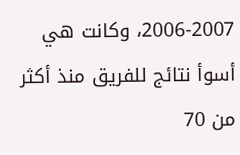2006-2007، وكانت هي أسوأ نتائج للفريق منذ أكثر من 70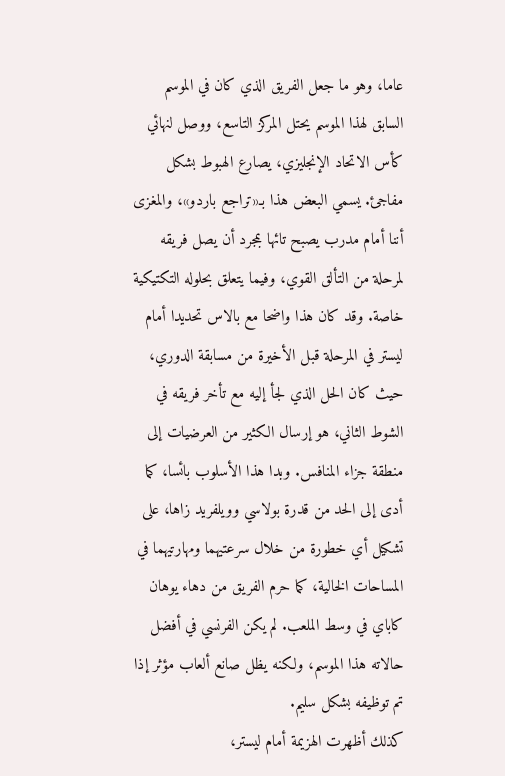عاما، وهو ما جعل الفريق الذي كان في الموسم السابق لهذا الموسم يحتل المركز التاسع، ووصل لنهائي كأس الاتحاد الإنجليزي، يصارع الهبوط بشكل مفاجئ. يسمي البعض هذا بـ«تراجع باردو»، والمغزى أننا أمام مدرب يصبح تائها بمجرد أن يصل فريقه لمرحلة من التألق القوي، وفيما يتعلق بحلوله التكتيكية خاصة. وقد كان هذا واضحا مع بالاس تحديدا أمام ليستر في المرحلة قبل الأخيرة من مسابقة الدوري، حيث كان الحل الذي لجأ إليه مع تأخر فريقه في الشوط الثاني، هو إرسال الكثير من العرضيات إلى منطقة جزاء المنافس. وبدا هذا الأسلوب بائسا، كما أدى إلى الحد من قدرة بولاسي وويلفريد زاها، على تشكيل أي خطورة من خلال سرعتيهما ومهارتيهما في المساحات الخالية، كما حرم الفريق من دهاء يوهان كاباي في وسط الملعب. لم يكن الفرنسي في أفضل حالاته هذا الموسم، ولكنه يظل صانع ألعاب مؤثر إذا تم توظيفه بشكل سليم.
كذلك أظهرت الهزيمة أمام ليستر،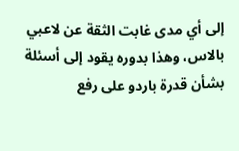إلى أي مدى غابت الثقة عن لاعبي بالاس، وهذا بدوره يقود إلى أسئلة بشأن قدرة باردو على رفع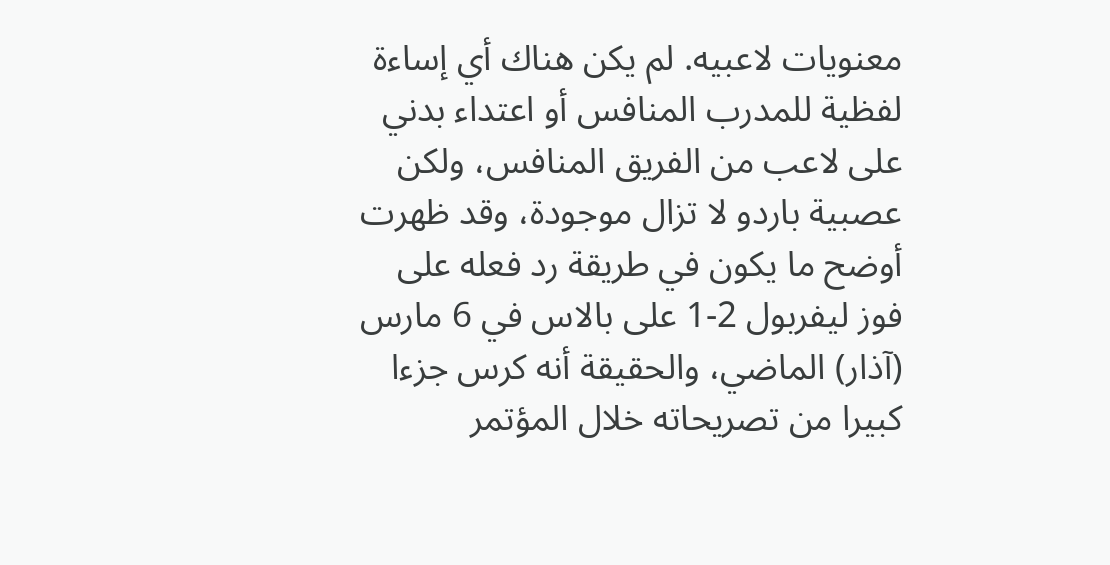معنويات لاعبيه. لم يكن هناك أي إساءة لفظية للمدرب المنافس أو اعتداء بدني على لاعب من الفريق المنافس، ولكن عصبية باردو لا تزال موجودة، وقد ظهرت أوضح ما يكون في طريقة رد فعله على فوز ليفربول 2-1 على بالاس في 6 مارس (آذار) الماضي، والحقيقة أنه كرس جزءا كبيرا من تصريحاته خلال المؤتمر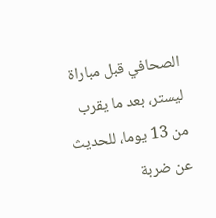الصحافي قبل مباراة ليستر، بعد ما يقرب من 13 يوما، للحديث عن ضربة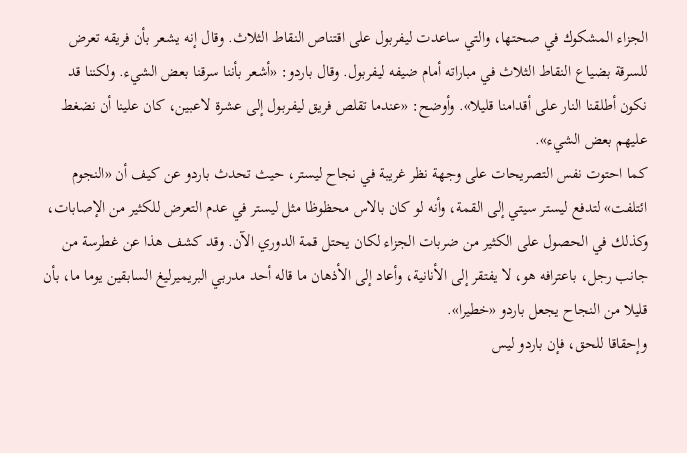الجزاء المشكوك في صحتها، والتي ساعدت ليفربول على اقتناص النقاط الثلاث. وقال إنه يشعر بأن فريقه تعرض للسرقة بضياع النقاط الثلاث في مباراته أمام ضيفه ليفربول. وقال باردو: «أشعر بأننا سرقنا بعض الشيء. ولكننا قد نكون أطلقنا النار على أقدامنا قليلا». وأوضح: «عندما تقلص فريق ليفربول إلى عشرة لاعبين، كان علينا أن نضغط عليهم بعض الشيء».
كما احتوت نفس التصريحات على وجهة نظر غريبة في نجاح ليستر، حيث تحدث باردو عن كيف أن «النجوم ائتلفت» لتدفع ليستر سيتي إلى القمة، وأنه لو كان بالاس محظوظا مثل ليستر في عدم التعرض للكثير من الإصابات، وكذلك في الحصول على الكثير من ضربات الجزاء لكان يحتل قمة الدوري الآن. وقد كشف هذا عن غطرسة من جانب رجل، باعترافه هو، لا يفتقر إلى الأنانية، وأعاد إلى الأذهان ما قاله أحد مدربي البريميرليغ السابقين يوما ما، بأن قليلا من النجاح يجعل باردو «خطيرا».
وإحقاقا للحق، فإن باردو ليس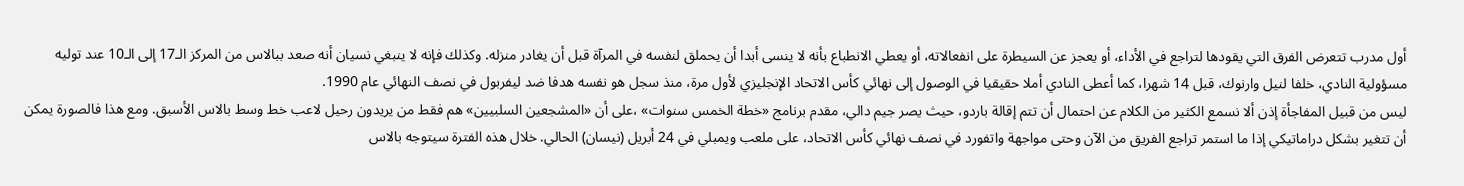أول مدرب تتعرض الفرق التي يقودها لتراجع في الأداء، أو يعجز عن السيطرة على انفعالاته، أو يعطي الانطباع بأنه لا ينسى أبدا أن يحملق لنفسه في المرآة قبل أن يغادر منزله. وكذلك فإنه لا ينبغي نسيان أنه صعد ببالاس من المركز الـ17 إلى الـ10 عند توليه مسؤولية النادي، خلفا لنيل وارنوك، قبل 14 شهرا، كما أعطى النادي أملا حقيقيا في الوصول إلى نهائي كأس الاتحاد الإنجليزي لأول مرة، منذ سجل هو نفسه هدفا ضد ليفربول في نصف النهائي عام 1990.
ليس من قبيل المفاجأة إذن ألا نسمع الكثير من الكلام عن احتمال أن تتم إقالة باردو، حيث يصر جيم دالي، مقدم برنامج «خطة الخمس سنوات» ،على أن «المشجعين السلبيين» هم فقط من يريدون رحيل لاعب خط وسط بالاس الأسبق. ومع هذا فالصورة يمكن أن تتغير بشكل دراماتيكي إذا ما استمر تراجع الفريق من الآن وحتى مواجهة واتفورد في نصف نهائي كأس الاتحاد، على ملعب ويمبلي في 24 أبريل (نيسان) الحالي. خلال هذه الفترة سيتوجه بالاس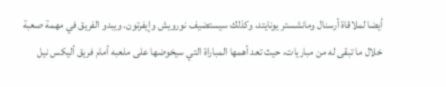أيضا لملاقاة أرسنال ومانشستر يونايتد، وكذلك سيستضيف نورويش وإيفرتون. ويبدو الفريق في مهمة صعبة خلال ما تبقى له من مباريات، حيث تعد أهمها المباراة التي سيخوضها على ملعبه أمام فريق أليكس نيل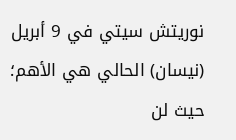نوريتش سيتي في 9 أبريل (نيسان) الحالي هي الأهم؛ حيث لن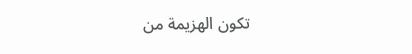تكون الهزيمة من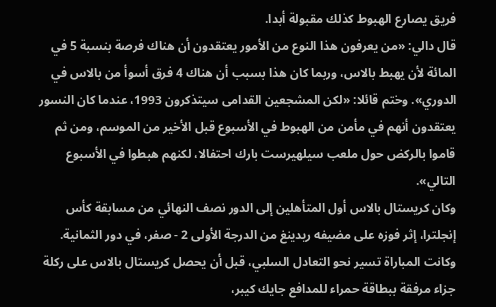فريق يصارع الهبوط كذلك مقبولة أبدا.
قال دالي: «من يعرفون هذا النوع من الأمور يعتقدون أن هناك فرصة بنسبة 5 في المائة لأن يهبط بالاس، وربما كان هذا بسبب أن هناك 4 فرق أسوأ من بالاس في الدوري». وختم قائلا: «لكن المشجعين القدامى سيتذكرون 1993، عندما كان النسور يعتقدون أنهم في مأمن من الهبوط في الأسبوع قبل الأخير من الموسم، ومن ثم قاموا بالركض حول ملعب سيلهيرست بارك احتفالا، لكنهم هبطوا في الأسبوع التالي».
وكان كريستال بالاس أول المتأهلين إلى الدور نصف النهائي من مسابقة كأس إنجلترا، إثر فوزه على مضيفه ريدينغ من الدرجة الأولى 2 - صفر، في دور الثمانية. وكانت المباراة تسير نحو التعادل السلبي، قبل أن يحصل كريستال بالاس على ركلة جزاء مرفقة ببطاقة حمراء للمدافع جايك كيبر،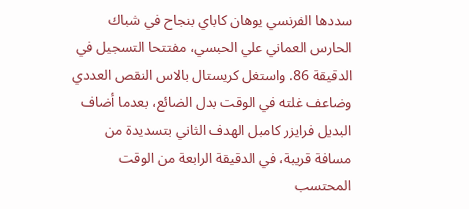سددها الفرنسي يوهان كاباي بنجاح في شباك الحارس العماني علي الحبسي، مفتتحا التسجيل في الدقيقة 86. واستغل كريستال بالاس النقص العددي وضاعف غلته في الوقت بدل الضائع، بعدما أضاف البديل فرايزر كامبل الهدف الثاني بتسديدة من مسافة قريبة، في الدقيقة الرابعة من الوقت المحتسب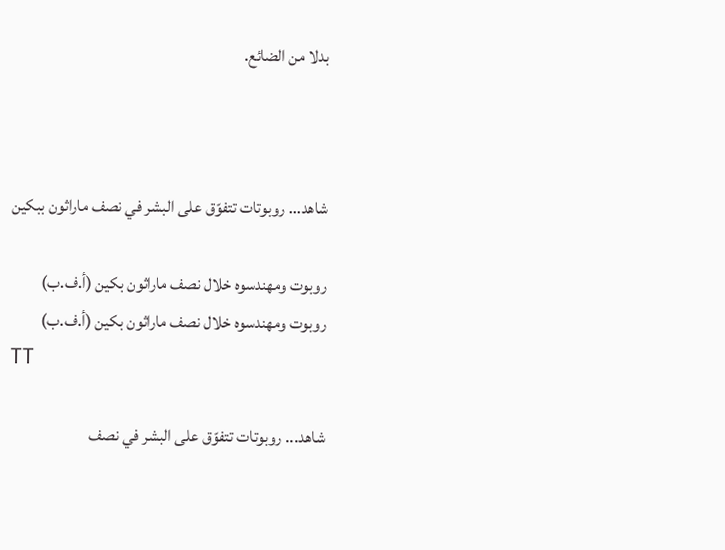بدلا من الضائع.



شاهد... روبوتات تتفوّق على البشر في نصف ماراثون ببكين

روبوت ومهندسوه خلال نصف ماراثون بكين (أ.ف.ب)
روبوت ومهندسوه خلال نصف ماراثون بكين (أ.ف.ب)
TT

شاهد... روبوتات تتفوّق على البشر في نصف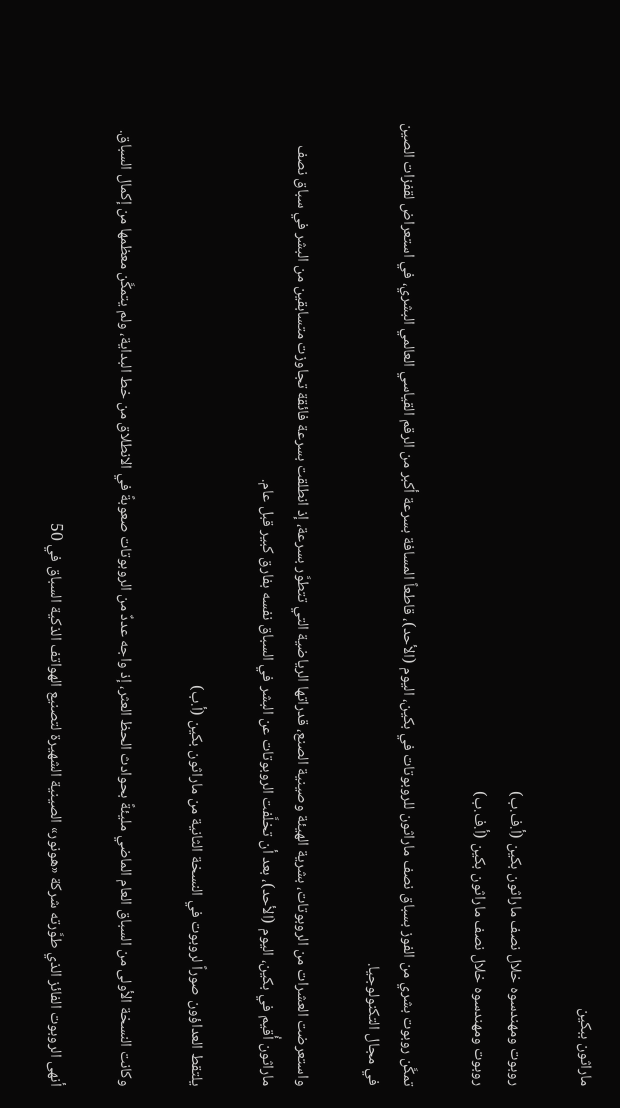ماراثون ببكين

روبوت ومهندسوه خلال نصف ماراثون بكين (أ.ف.ب)
روبوت ومهندسوه خلال نصف ماراثون بكين (أ.ف.ب)

تمكَّن روبوت بشري من الفوز بسباق نصف ماراثون للروبوتات في بكين، اليوم (الأحد)، قاطعاً المسافة بسرعة أكبر من الرقم القياسي العالمي البشري، في استعراض لقفزات الصين في مجال التكنولوجيا.

واستعرضت العشرات ‌من الروبوتات، بشرية الهيئة وصينية الصنع، قدراتها الرياضية التي تتطوَّر بسرعة، إذ انطلقت بسرعة فائقة تجاوزت متسابقين من البشر في سباق نصف ماراثون أُقيم في بكين، اليوم (الأحد)، بعد أن تخلَّفت الروبوتات عن البشر في السباق نفسه بفارق كبير قبل عام.

يلتقط العداؤون صوراً لروبوت في النسخة الثانية من ماراثون بكين (أ.ب)

وكانت النسخة الأولى من السباق العام الماضي مليئةً بحوادث الحظ العثر، إذ واجه عددٌ من الروبوتات صعوبةً في الانطلاق من خط البداية، ولم يتمكَّن معظمها ‌من إكمال ‌السباق.

أنهى الروبوت الفائز الذي طوَّرته شركة «هونور» الصينية الشهيرة لتصنيع الهواتف الذكية السباق في 50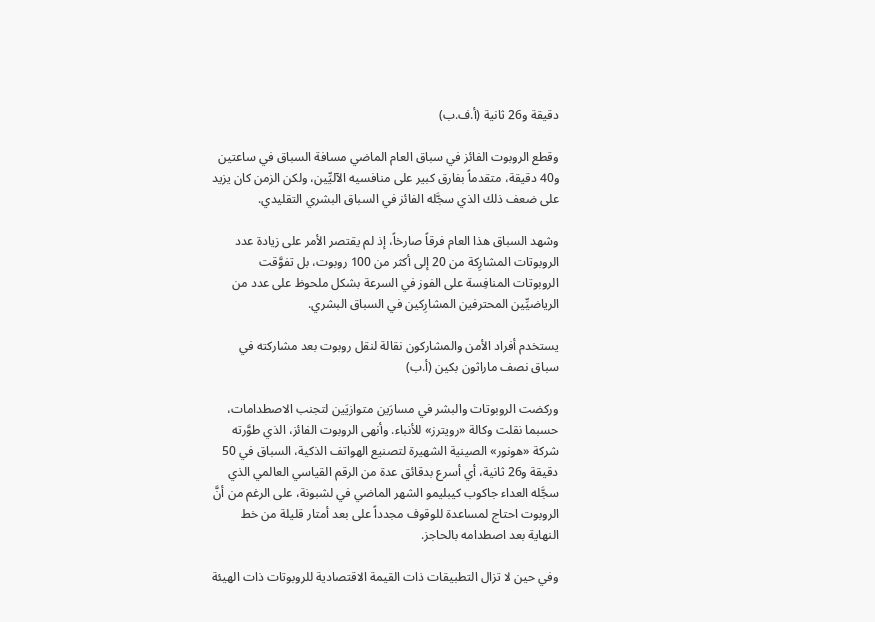دقيقة و26 ثانية (أ.ف.ب)

وقطع الروبوت الفائز في سباق ‌العام الماضي مسافة السباق في ساعتين و40 دقيقة، متقدماً بفارق كبير على منافسيه الآليِّين، ولكن الزمن كان يزيد على ضعف ذلك الذي سجَّله الفائز في السباق البشري التقليدي.

وشهد السباق هذا العام فرقاً صارخاً، إذ لم يقتصر الأمر على زيادة عدد الروبوتات المشارِكة من 20 إلى أكثر من 100 روبوت، بل تفوَّقت الروبوتات ‌المنافِسة على الفوز ‌في السرعة بشكل ملحوظ على عدد من الرياضيِّين المحترفين المشارِكين ‌في السباق البشري.

يستخدم أفراد الأمن والمشاركون نقالة لنقل روبوت بعد مشاركته في سباق نصف ماراثون بكين (أ.ب)

وركضت الروبوتات والبشر في مسارَين ‌متوازيَين لتجنب الاصطدامات، حسبما نقلت وكالة «رويترز» للأنباء. وأنهى الروبوت الفائز، الذي طوَّرته شركة «هونور» الصينية الشهيرة لتصنيع الهواتف الذكية، السباق في 50 دقيقة و26 ثانية، أي أسرع بدقائق عدة من الرقم ‌القياسي العالمي الذي سجَّله العداء جاكوب كيبليمو الشهر الماضي في لشبونة، على الرغم من أنَّ الروبوت احتاج لمساعدة للوقوف مجدداً على بعد أمتار قليلة من خط النهاية بعد اصطدامه بالحاجز.

وفي حين لا تزال التطبيقات ذات القيمة الاقتصادية للروبوتات ذات الهيئة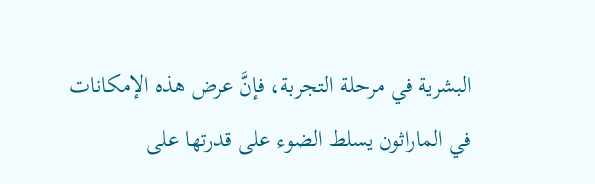البشرية في مرحلة التجربة، فإنَّ عرض هذه الإمكانات في الماراثون يسلط الضوء على قدرتها على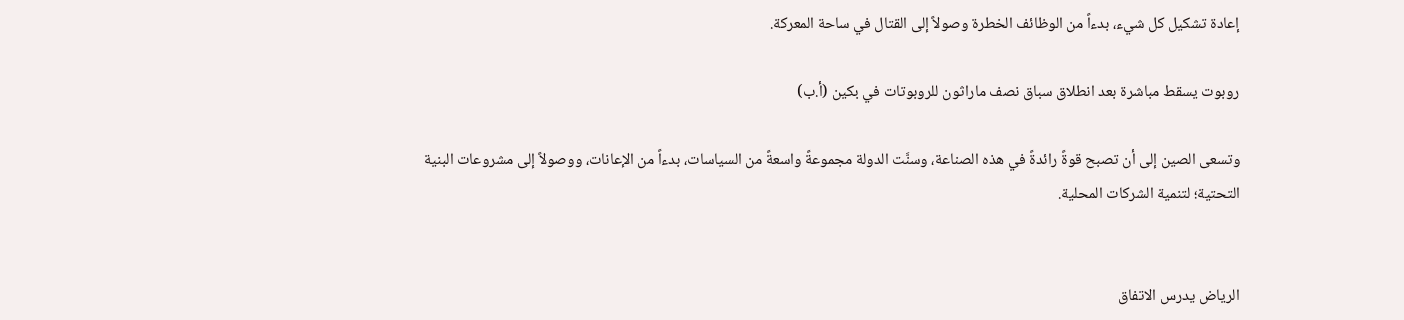إعادة تشكيل كل شيء، بدءاً من الوظائف الخطرة وصولاً إلى القتال في ساحة المعركة.

روبوت يسقط مباشرة بعد انطلاق سباق نصف ماراثون للروبوتات في بكين (أ.ب)

وتسعى الصين إلى أن تصبح قوةً رائدةً في هذه الصناعة، وسنَّت الدولة مجموعةً واسعةً من السياسات، بدءاً من الإعانات، ووصولاً إلى مشروعات البنية التحتية؛ لتنمية الشركات المحلية.


الرياض يدرس الاتفاق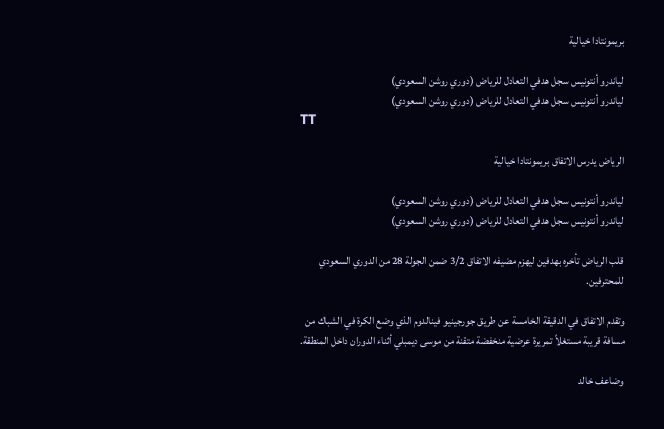بريمونتادا خيالية

لياندرو أنتونيس سجل هدفي التعادل للرياض (دوري روشن السعودي)
لياندرو أنتونيس سجل هدفي التعادل للرياض (دوري روشن السعودي)
TT

الرياض يدرس الاتفاق بريمونتادا خيالية

لياندرو أنتونيس سجل هدفي التعادل للرياض (دوري روشن السعودي)
لياندرو أنتونيس سجل هدفي التعادل للرياض (دوري روشن السعودي)

قلب الرياض تأخره بهدفين ليهزم مضيفه الاتفاق 3/2 ضمن الجولة 28 من الدوري السعودي للمحترفين.

وتقدم الاتفاق في الدقيقة الخامسة عن طريق جورجينيو فينالدوم الذي وضع الكرة في الشباك من مسافة قريبة مستغلاً تمريرة عرضية منخفضة متقنة من موسى ديمبلي أثناء الدوران داخل المنطقة.

وضاعف خالد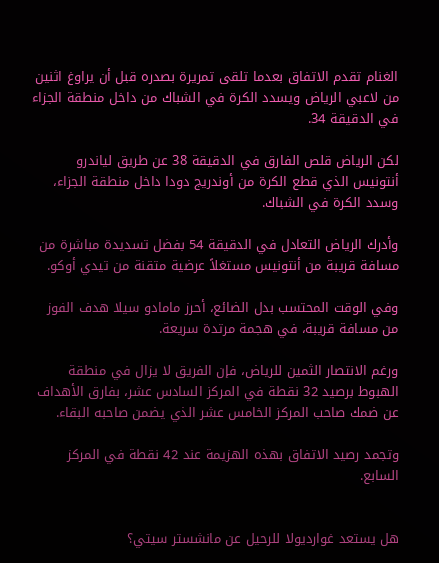الغنام تقدم الاتفاق بعدما تلقى تمريرة بصدره قبل أن يراوغ اثنين من لاعبي الرياض ويسدد الكرة في الشباك من داخل منطقة الجزاء في الدقيقة 34.

لكن الرياض قلص الفارق في الدقيقة 38 عن طريق لياندرو أنتونيس الذي قطع الكرة من أوندريج دودا داخل منطقة الجزاء، وسدد الكرة في الشباك.

وأدرك الرياض التعادل في الدقيقة 54 بفضل تسديدة مباشرة من مسافة قريبة من أنتونيس مستغلاً عرضية متقنة من تيدي أوكو.

وفي الوقت المحتسب بدل الضائع، أحرز مامادو سيلا هدف الفوز من مسافة قريبة، في هجمة مرتدة سريعة.

ورغم الانتصار الثمين للرياض، فإن الفريق لا يزال في منطقة الهبوط برصيد 32 نقطة في المركز السادس عشر، بفارق الأهداف عن ضمك صاحب المركز الخامس عشر الذي يضمن صاحبه البقاء.

وتجمد رصيد الاتفاق بهذه الهزيمة عند 42 نقطة في المركز السابع.


هل يستعد غوارديولا للرحيل عن مانشستر سيتي؟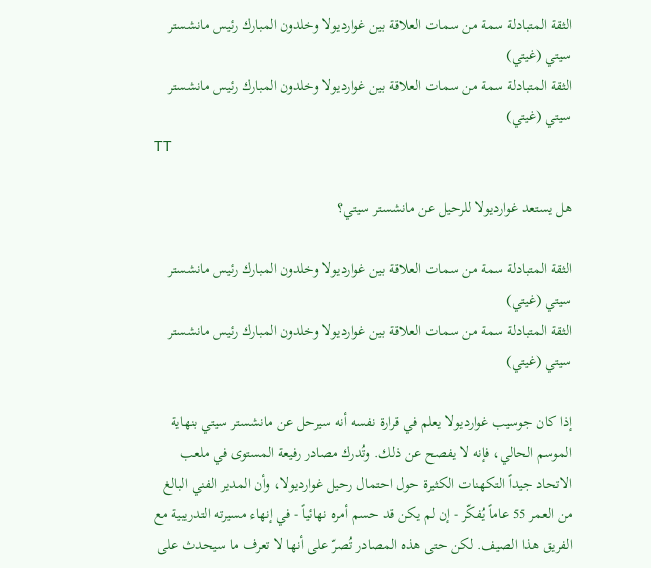الثقة المتبادلة سمة من سمات العلاقة بين غوارديولا وخلدون المبارك رئيس مانشستر سيتي (غيتي)
الثقة المتبادلة سمة من سمات العلاقة بين غوارديولا وخلدون المبارك رئيس مانشستر سيتي (غيتي)
TT

هل يستعد غوارديولا للرحيل عن مانشستر سيتي؟

الثقة المتبادلة سمة من سمات العلاقة بين غوارديولا وخلدون المبارك رئيس مانشستر سيتي (غيتي)
الثقة المتبادلة سمة من سمات العلاقة بين غوارديولا وخلدون المبارك رئيس مانشستر سيتي (غيتي)

إذا كان جوسيب غوارديولا يعلم في قرارة نفسه أنه سيرحل عن مانشستر سيتي بنهاية الموسم الحالي، فإنه لا يفصح عن ذلك. وتُدرك مصادر رفيعة المستوى في ملعب الاتحاد جيداً التكهنات الكثيرة حول احتمال رحيل غوارديولا، وأن المدير الفني البالغ من العمر 55 عاماً يُفكّر - إن لم يكن قد حسم أمره نهائياً - في إنهاء مسيرته التدريبية مع الفريق هذا الصيف. لكن حتى هذه المصادر تُصرّ على أنها لا تعرف ما سيحدث على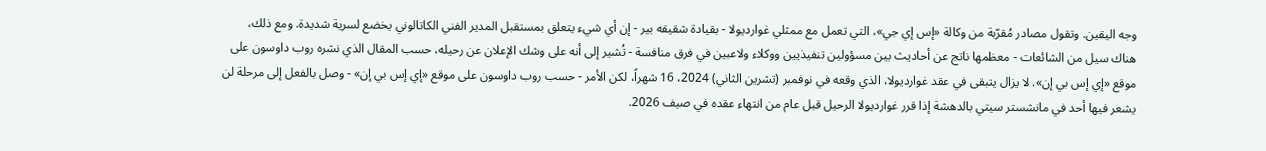وجه اليقين. وتقول مصادر مُقرّبة من وكالة «إس إي جي»، التي تعمل مع ممثلي غوارديولا - بقيادة شقيقه بير - إن أي شيء يتعلق بمستقبل المدير الفني الكاتالوني يخضع لسرية شديدة. ومع ذلك، هناك سيل من الشائعات - معظمها ناتج عن أحاديث بين مسؤولين تنفيذيين ووكلاء ولاعبين في فرق منافسة - تُشير إلى أنه على وشك الإعلان عن رحيله، حسب المقال الذي نشره روب داوسون على موقع «إي إس بي إن». لا يزال يتبقى في عقد غوارديولا، الذي وقعه في نوفمبر (تشرين الثاني) 2024، 16 شهراً، لكن الأمر - حسب روب داوسون على موقع «إي إس بي إن» - وصل بالفعل إلى مرحلة لن يشعر فيها أحد في مانشستر سيتي بالدهشة إذا قرر غوارديولا الرحيل قبل عام من انتهاء عقده في صيف 2026.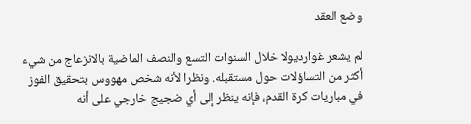وضع العقد

لم يشعر غوارديولا خلال السنوات التسع والنصف الماضية بالانزعاج من شيء أكثر من التساؤلات حول مستقبله. ونظرا لأنه شخص مهووس بتحقيق الفوز في مباريات كرة القدم، فإنه ينظر إلى أي ضجيج خارجي على أنه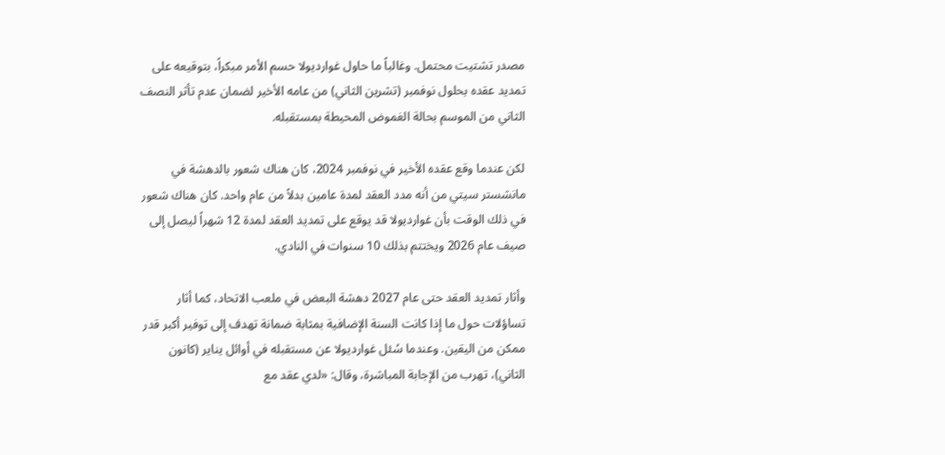مصدر تشتيت محتمل. وغالباً ما حاول غوارديولا حسم الأمر مبكراً، بتوقيعه على تمديد عقده بحلول نوفمبر (تشرين الثاني) من عامه الأخير لضمان عدم تأثر النصف الثاني من الموسم بحالة الغموض المحيطة بمستقبله.

لكن عندما وقع عقده الأخير في نوفمبر 2024، كان هناك شعور بالدهشة في مانشستر سيتي من أنه مدد العقد لمدة عامين بدلاً من عام واحد. كان هناك شعور في ذلك الوقت بأن غوارديولا قد يوقع على تمديد العقد لمدة 12 شهراً ليصل إلى صيف عام 2026 ويختتم بذلك 10 سنوات في النادي.

وأثار تمديد العقد حتى عام 2027 دهشة البعض في ملعب الاتحاد، كما أثار تساؤلات حول ما إذا كانت السنة الإضافية بمثابة ضمانة تهدف إلى توفير أكبر قدر ممكن من اليقين. وعندما سُئل غوارديولا عن مستقبله في أوائل يناير (كانون الثاني)، تهرب من الإجابة المباشرة، وقال: «لدي عقد مع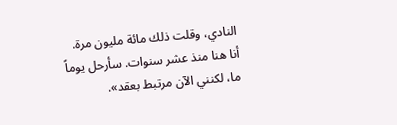النادي، وقلت ذلك مائة مليون مرة. أنا هنا منذ عشر سنوات. سأرحل يوماً ما، لكنني الآن مرتبط بعقد».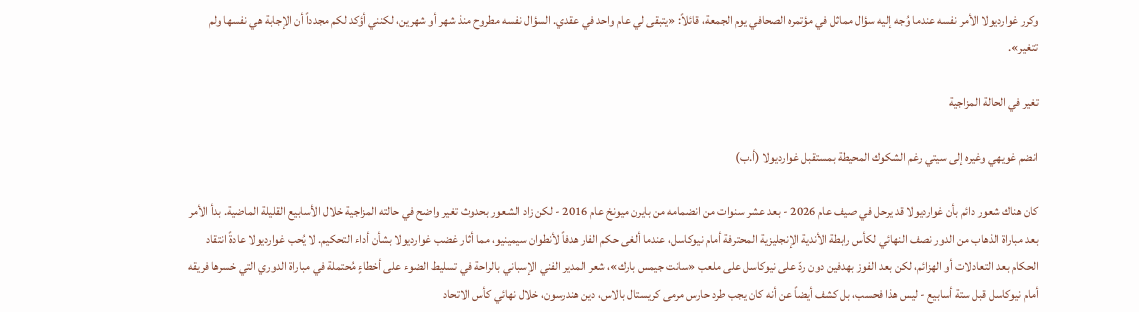وكرر غوارديولا الأمر نفسه عندما وُجه إليه سؤال مماثل في مؤتمره الصحافي يوم الجمعة، قائلاً: «يتبقى لي عام واحد في عقدي. السؤال نفسه مطروح منذ شهر أو شهرين، لكنني أؤكد لكم مجدداً أن الإجابة هي نفسها ولم تتغير».

تغير في الحالة المزاجية

انضم غويهي وغيره إلى سيتي رغم الشكوك المحيطة بمستقبل غوارديولا (أ.ب)

كان هناك شعور دائم بأن غوارديولا قد يرحل في صيف عام 2026 - بعد عشر سنوات من انضمامه من بايرن ميونخ عام 2016 - لكن زاد الشعور بحدوث تغير واضح في حالته المزاجية خلال الأسابيع القليلة الماضية. بدأ الأمر بعد مباراة الذهاب من الدور نصف النهائي لكأس رابطة الأندية الإنجليزية المحترفة أمام نيوكاسل، عندما ألغى حكم الفار هدفاً لأنطوان سيمينيو، مما أثار غضب غوارديولا بشأن أداء التحكيم. لا يُحب غوارديولا عادةً انتقاد الحكام بعد التعادلات أو الهزائم، لكن بعد الفوز بهدفين دون ردّ على نيوكاسل على ملعب «سانت جيمس بارك»، شعر المدير الفني الإسباني بالراحة في تسليط الضوء على أخطاءٍ مُحتملة في مباراة الدوري التي خسرها فريقه أمام نيوكاسل قبل ستة أسابيع - ليس هذا فحسب، بل كشف أيضاً عن أنه كان يجب طرد حارس مرمى كريستال بالاس، دين هندرسون، خلال نهائي كأس الاتحاد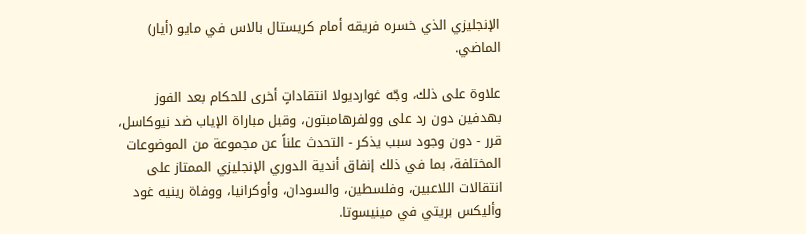الإنجليزي الذي خسره فريقه أمام كريستال بالاس في مايو (أيار) الماضي.

علاوة على ذلك، وجّه غوارديولا انتقاداتٍ أخرى للحكام بعد الفوز بهدفين دون رد على وولفرهامبتون، وقبل مباراة الإياب ضد نيوكاسل، قرر - دون وجود سبب يذكر - التحدث علناً عن مجموعة من الموضوعات المختلفة، بما في ذلك إنفاق أندية الدوري الإنجليزي الممتاز على انتقالات اللاعبين، وفلسطين، والسودان، وأوكرانيا، ووفاة رينيه غود وأليكس بريتي في مينيسوتا.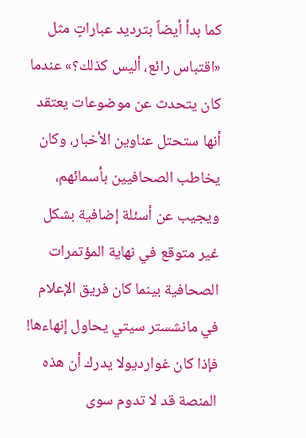كما بدأ أيضاً بترديد عباراتٍ مثل «اقتباس رائع، أليس كذلك؟» عندما كان يتحدث عن موضوعات يعتقد أنها ستحتل عناوين الأخبار، وكان يخاطب الصحافيين بأسمائهم، ويجيب عن أسئلة إضافية بشكل غير متوقع في نهاية المؤتمرات الصحافية بينما كان فريق الإعلام في مانشستر سيتي يحاول إنهاءها! فإذا كان غوارديولا يدرك أن هذه المنصة قد لا تدوم سوى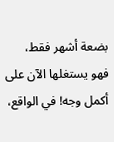بضعة أشهر فقط، فهو يستغلها الآن على أكمل وجه! في الواقع،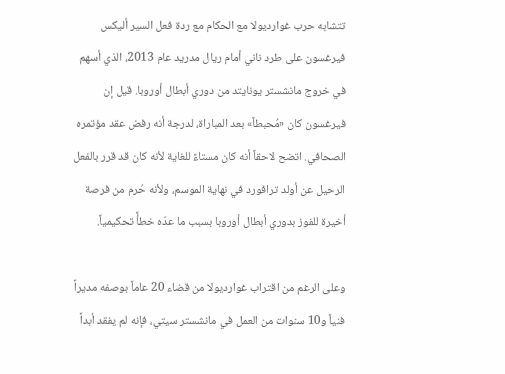تتشابه حرب غوارديولا مع الحكام مع ردة فعل السير أليكس فيرغسون على طرد ناني أمام ريال مدريد عام 2013، الذي أسهم في خروج مانشستر يونايتد من دوري أبطال أوروبا. قيل إن فيرغسون كان «مُحبطاً» بعد المباراة، لدرجة أنه رفض عقد مؤتمره الصحافي. اتضح لاحقاً أنه كان مستاءً للغاية لأنه كان قد قرر بالفعل الرحيل عن أولد ترافورد في نهاية الموسم، ولأنه حُرم من فرصة أخيرة للفوز بدوري أبطال أوروبا بسبب ما عدّه خطأً تحكيمياً.

وعلى الرغم من اقتراب غوارديولا من قضاء 20 عاماً بوصفه مديراً فنياً و10 سنوات من العمل في مانشستر سيتي، فإنه لم يفقد أبداً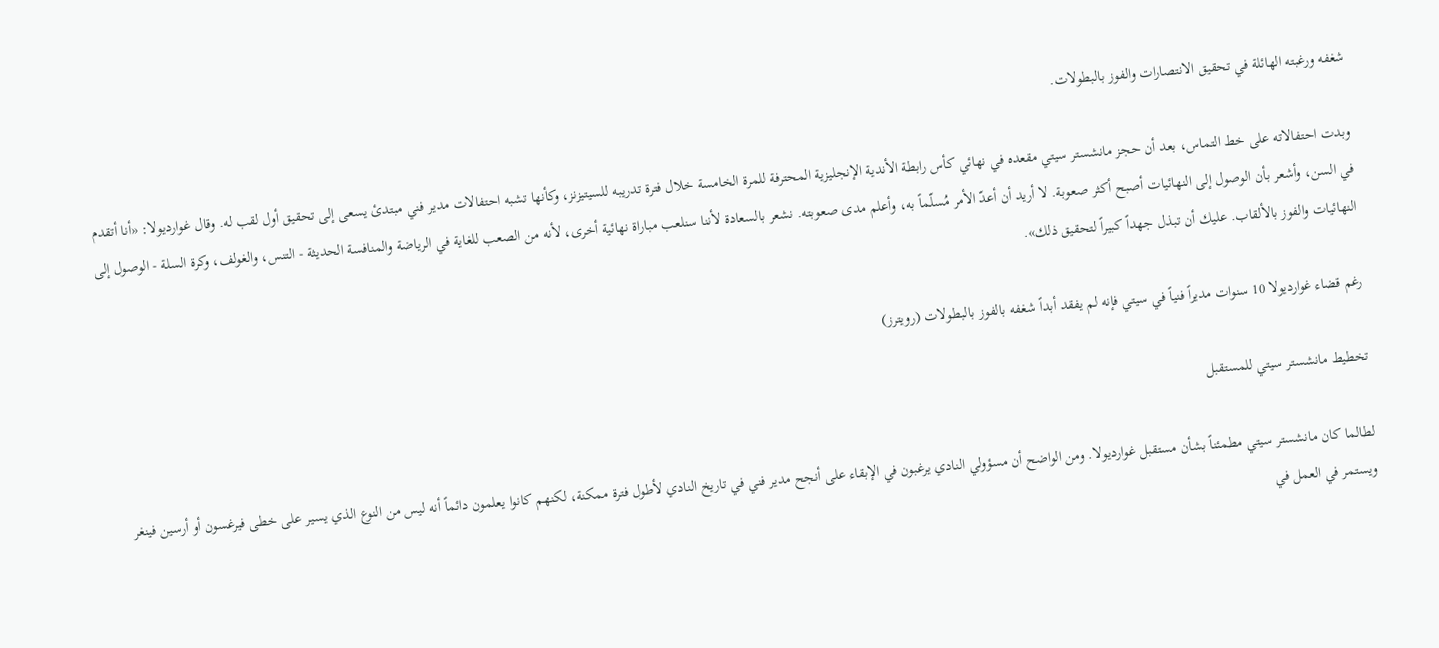شغفه ورغبته الهائلة في تحقيق الانتصارات والفوز بالبطولات.

وبدت احتفالاته على خط التماس، بعد أن حجز مانشستر سيتي مقعده في نهائي كأس رابطة الأندية الإنجليزية المحترفة للمرة الخامسة خلال فترة تدريبه للسيتيزنز، وكأنها تشبه احتفالات مدير فني مبتدئ يسعى إلى تحقيق أول لقب له. وقال غوارديولا: «أنا أتقدم في السن، وأشعر بأن الوصول إلى النهائيات أصبح أكثر صعوبة. لا أريد أن أعدّ الأمر مُسلّماً به، وأعلم مدى صعوبته. نشعر بالسعادة لأننا سنلعب مباراة نهائية أخرى، لأنه من الصعب للغاية في الرياضة والمنافسة الحديثة - التنس، والغولف، وكرة السلة - الوصول إلى النهائيات والفوز بالألقاب. عليك أن تبذل جهداً كبيراً لتحقيق ذلك».

رغم قضاء غوارديولا 10 سنوات مديراً فنياً في سيتي فإنه لم يفقد أبداً شغفه بالفوز بالبطولات (رويترز)

تخطيط مانشستر سيتي للمستقبل

لطالما كان مانشستر سيتي مطمئناً بشأن مستقبل غوارديولا. ومن الواضح أن مسؤولي النادي يرغبون في الإبقاء على أنجح مدير فني في تاريخ النادي لأطول فترة ممكنة، لكنهم كانوا يعلمون دائماً أنه ليس من النوع الذي يسير على خطى فيرغسون أو أرسين فينغر ويستمر في العمل في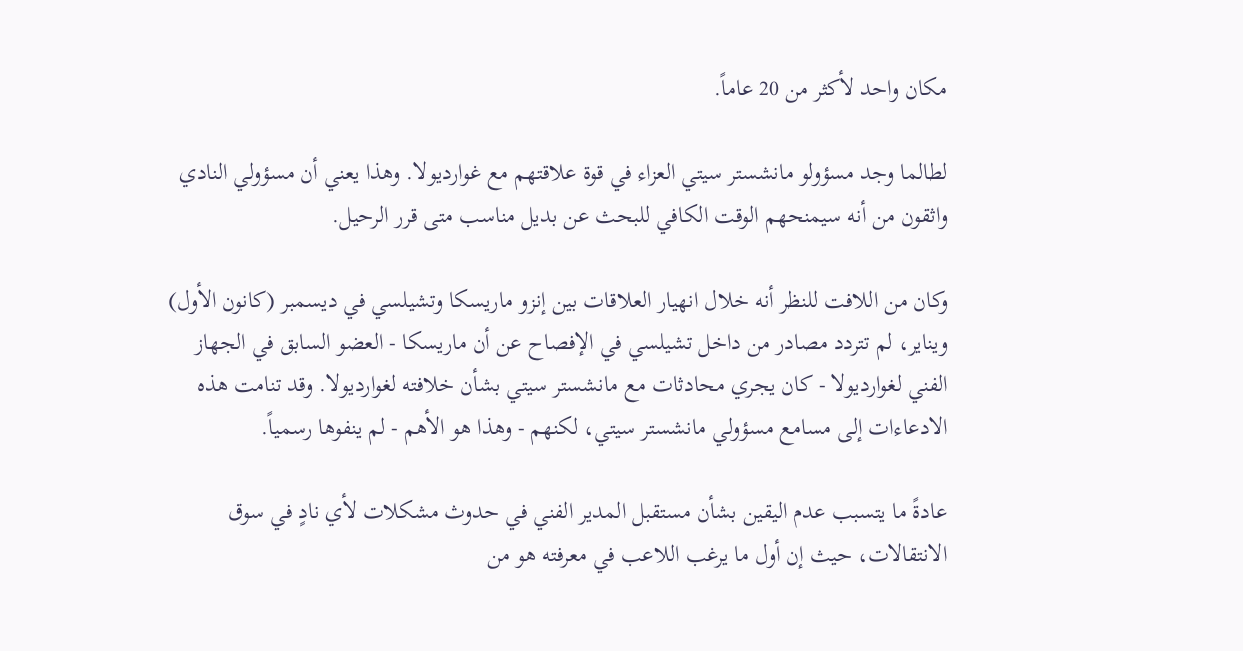مكان واحد لأكثر من 20 عاماً.

لطالما وجد مسؤولو مانشستر سيتي العزاء في قوة علاقتهم مع غوارديولا. وهذا يعني أن مسؤولي النادي واثقون من أنه سيمنحهم الوقت الكافي للبحث عن بديل مناسب متى قرر الرحيل.

وكان من اللافت للنظر أنه خلال انهيار العلاقات بين إنزو ماريسكا وتشيلسي في ديسمبر (كانون الأول) ويناير، لم تتردد مصادر من داخل تشيلسي في الإفصاح عن أن ماريسكا - العضو السابق في الجهاز الفني لغوارديولا - كان يجري محادثات مع مانشستر سيتي بشأن خلافته لغوارديولا. وقد تنامت هذه الادعاءات إلى مسامع مسؤولي مانشستر سيتي، لكنهم - وهذا هو الأهم - لم ينفوها رسمياً.

عادةً ما يتسبب عدم اليقين بشأن مستقبل المدير الفني في حدوث مشكلات لأي نادٍ في سوق الانتقالات، حيث إن أول ما يرغب اللاعب في معرفته هو من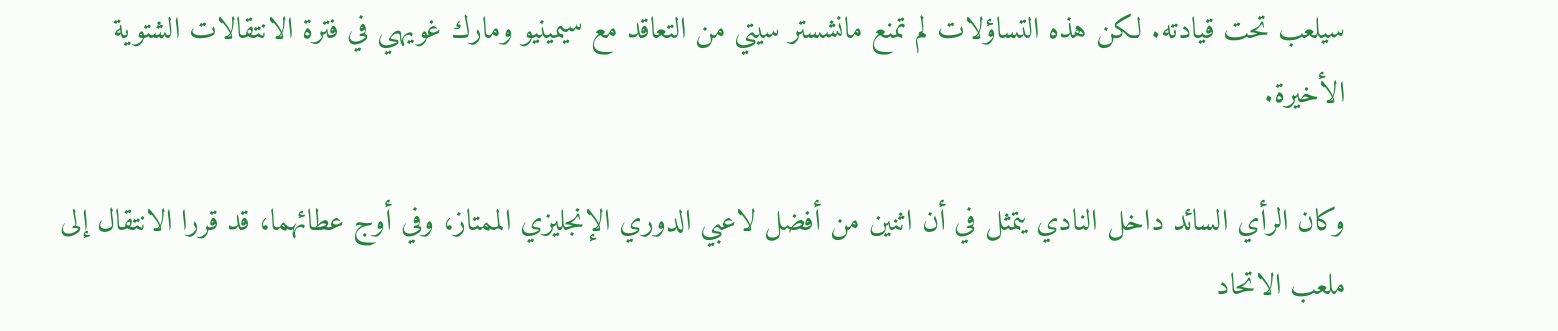سيلعب تحت قيادته. لكن هذه التساؤلات لم تمنع مانشستر سيتي من التعاقد مع سيمينيو ومارك غويهي في فترة الانتقالات الشتوية الأخيرة.

وكان الرأي السائد داخل النادي يتمثل في أن اثنين من أفضل لاعبي الدوري الإنجليزي الممتاز، وفي أوج عطائهما، قد قررا الانتقال إلى ملعب الاتحاد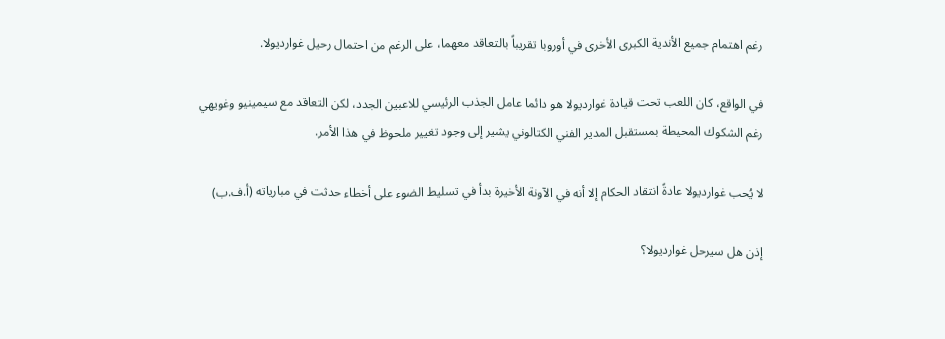رغم اهتمام جميع الأندية الكبرى الأخرى في أوروبا تقريباً بالتعاقد معهما، على الرغم من احتمال رحيل غوارديولا.

في الواقع، كان اللعب تحت قيادة غوارديولا هو دائما عامل الجذب الرئيسي للاعبين الجدد، لكن التعاقد مع سيمينيو وغويهي رغم الشكوك المحيطة بمستقبل المدير الفني الكتالوني يشير إلى وجود تغيير ملحوظ في هذا الأمر.

لا يُحب غوارديولا عادةً انتقاد الحكام إلا أنه في الآونة الأخيرة بدأ في تسليط الضوء على أخطاء حدثت في مبارياته (أ.ف.ب)

إذن هل سيرحل غوارديولا؟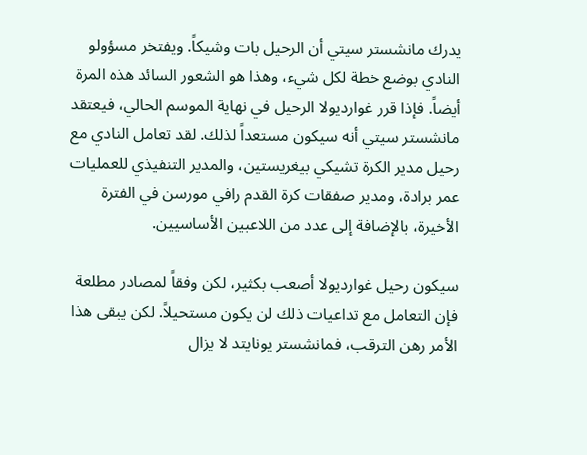يدرك مانشستر سيتي أن الرحيل بات وشيكاً. ويفتخر مسؤولو النادي بوضع خطة لكل شيء، وهذا هو الشعور السائد هذه المرة أيضاً. فإذا قرر غوارديولا الرحيل في نهاية الموسم الحالي، فيعتقد مانشستر سيتي أنه سيكون مستعداً لذلك. لقد تعامل النادي مع رحيل مدير الكرة تشيكي بيغريستين، والمدير التنفيذي للعمليات عمر برادة، ومدير صفقات كرة القدم رافي مورسن في الفترة الأخيرة، بالإضافة إلى عدد من اللاعبين الأساسيين.

سيكون رحيل غوارديولا أصعب بكثير، لكن وفقاً لمصادر مطلعة فإن التعامل مع تداعيات ذلك لن يكون مستحيلاً. لكن يبقى هذا الأمر رهن الترقب، فمانشستر يونايتد لا يزال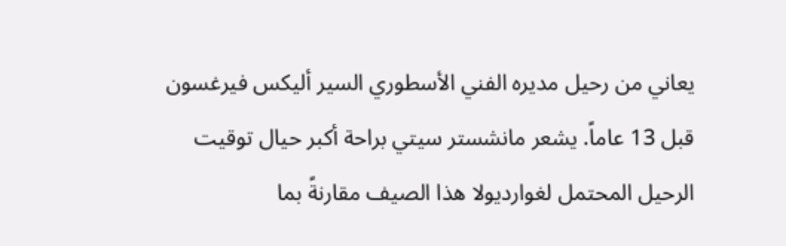يعاني من رحيل مديره الفني الأسطوري السير أليكس فيرغسون قبل 13 عاماً. يشعر مانشستر سيتي براحة أكبر حيال توقيت الرحيل المحتمل لغوارديولا هذا الصيف مقارنةً بما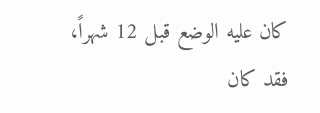كان عليه الوضع قبل 12 شهراً، فقد كان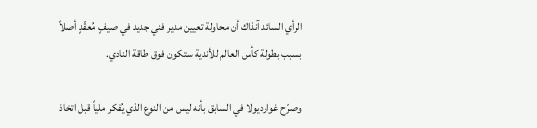الرأي السائد آنذاك أن محاولة تعيين مدير فني جديد في صيفٍ مُعقّدٍ أصلاً بسبب بطولة كأس العالم للأندية ستكون فوق طاقة النادي.

وصرّح غوارديولا في السابق بأنه ليس من النوع الذي يُفكر ملياً قبل اتخاذ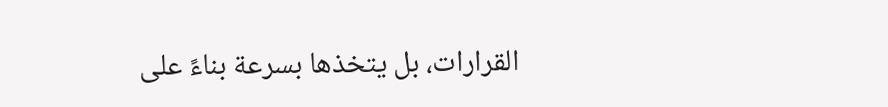القرارات، بل يتخذها بسرعة بناءً على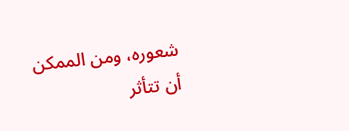شعوره، ومن الممكن أن تتأثر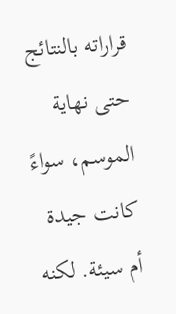قراراته بالنتائج حتى نهاية الموسم، سواءً كانت جيدة أم سيئة. لكنه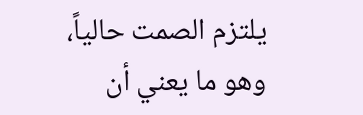يلتزم الصمت حالياً، وهو ما يعني أن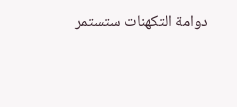دوامة التكهنات ستستمر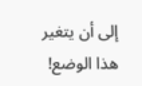إلى أن يتغير هذا الوضع!